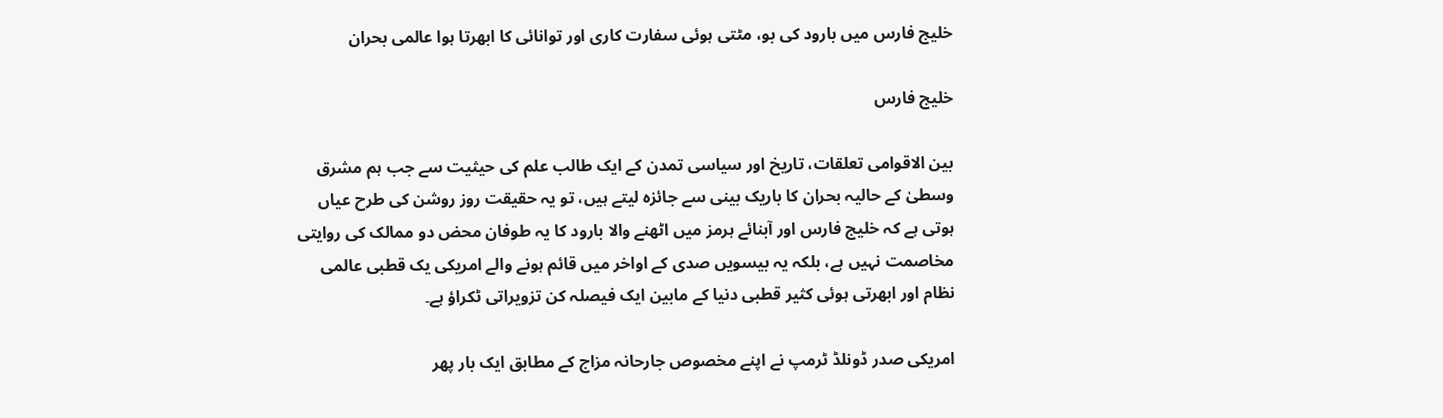خلیج فارس میں بارود کی بو، مٹتی ہوئی سفارت کاری اور توانائی کا ابھرتا ہوا عالمی بحران

خلیج فارس

بین الاقوامی تعلقات، تاریخ اور سیاسی تمدن کے ایک طالب علم کی حیثیت سے جب ہم مشرق وسطیٰ کے حالیہ بحران کا باریک بینی سے جائزہ لیتے ہیں، تو یہ حقیقت روز روشن کی طرح عیاں ہوتی ہے کہ خلیج فارس اور آبنائے ہرمز میں اٹھنے والا بارود کا یہ طوفان محض دو ممالک کی روایتی مخاصمت نہیں ہے، بلکہ یہ بیسویں صدی کے اواخر میں قائم ہونے والے امریکی یک قطبی عالمی نظام اور ابھرتی ہوئی کثیر قطبی دنیا کے مابین ایک فیصلہ کن تزویراتی ٹکراؤ ہے۔

امریکی صدر ڈونلڈ ٹرمپ نے اپنے مخصوص جارحانہ مزاج کے مطابق ایک بار پھر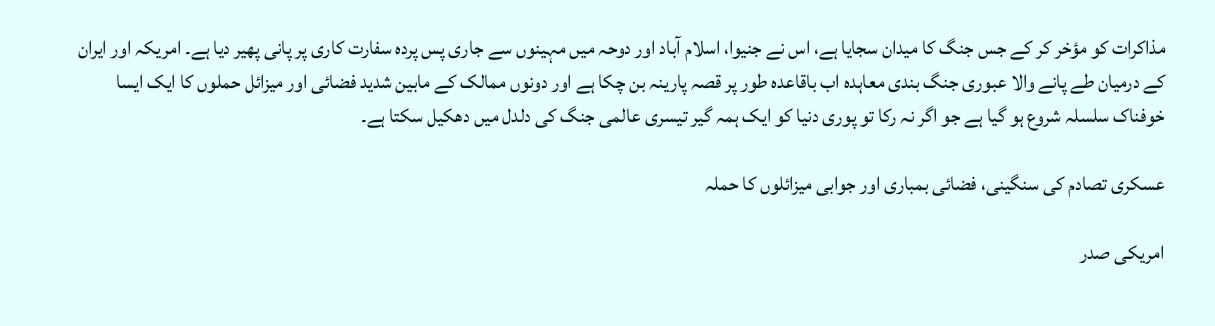مذاکرات کو مؤخر کر کے جس جنگ کا میدان سجایا ہے، اس نے جنیوا، اسلام آباد اور دوحہ میں مہینوں سے جاری پس پردہ سفارت کاری پر پانی پھیر دیا ہے۔ امریکہ اور ایران کے درمیان طے پانے والا عبوری جنگ بندی معاہدہ اب باقاعدہ طور پر قصہ پارینہ بن چکا ہے اور دونوں ممالک کے مابین شدید فضائی اور میزائل حملوں کا ایک ایسا خوفناک سلسلہ شروع ہو گیا ہے جو اگر نہ رکا تو پوری دنیا کو ایک ہمہ گیر تیسری عالمی جنگ کی دلدل میں دھکیل سکتا ہے۔

عسکری تصادم کی سنگینی، فضائی بمباری اور جوابی میزائلوں کا حملہ

امریکی صدر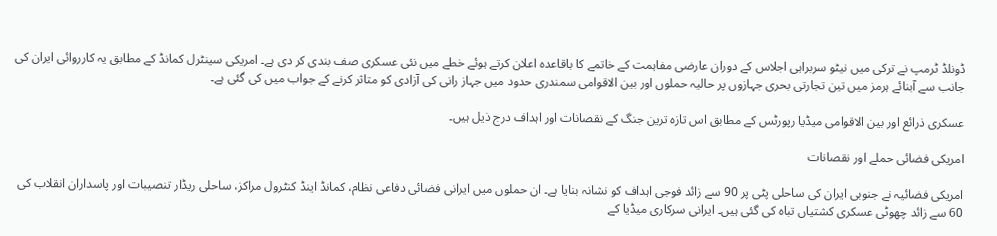ڈونلڈ ٹرمپ نے ترکی میں نیٹو سربراہی اجلاس کے دوران عارضی مفاہمت کے خاتمے کا باقاعدہ اعلان کرتے ہوئے خطے میں نئی عسکری صف بندی کر دی ہے۔ امریکی سینٹرل کمانڈ کے مطابق یہ کارروائی ایران کی جانب سے آبنائے ہرمز میں تین تجارتی بحری جہازوں پر حالیہ حملوں اور بین الاقوامی سمندری حدود میں جہاز رانی کی آزادی کو متاثر کرنے کے جواب میں کی گئی ہے۔

عسکری ذرائع اور بین الاقوامی میڈیا رپورٹس کے مطابق اس تازہ ترین جنگ کے نقصانات اور اہداف درج ذیل ہیں۔

امریکی فضائی حملے اور نقصانات

امریکی فضائیہ نے جنوبی ایران کی ساحلی پٹی پر 90 سے زائد فوجی اہداف کو نشانہ بنایا ہے۔ ان حملوں میں ایرانی فضائی دفاعی نظام، کمانڈ اینڈ کنٹرول مراکز، ساحلی ریڈار تنصیبات اور پاسداران انقلاب کی 60 سے زائد چھوٹی عسکری کشتیاں تباہ کی گئی ہیں۔ ایرانی سرکاری میڈیا کے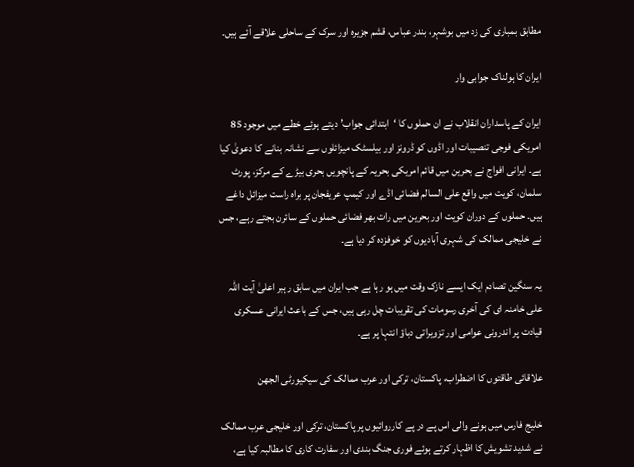مطابق بمباری کی زد میں بوشہر، بندر عباس، قشم جزیرہ اور سرک کے ساحلی علاقے آئے ہیں۔

ایران کا ہولناک جوابی وار

ایران کے پاسداران انقلاب نے ان حملوں کا ‘ابتدائی جواب’ دیتے ہوئے خطے میں موجود 85 امریکی فوجی تنصیبات اور اڈوں کو ڈرونز اور بیلسٹک میزائلوں سے نشانہ بنانے کا دعویٰ کیا ہے۔ ایرانی افواج نے بحرین میں قائم امریکی بحریہ کے پانچویں بحری بیڑے کے مرکز، پورٹ سلمان، کویت میں واقع علی السالم فضائی اڈے اور کیمپ عریفجان پر براہ راست میزائل داغے ہیں۔ حملوں کے دوران کویت اور بحرین میں رات بھر فضائی حملوں کے سائرن بجتے رہے، جس نے خلیجی ممالک کی شہری آبادیوں کو خوفزدہ کر دیا ہے۔

یہ سنگین تصادم ایک ایسے نازک وقت میں ہو رہا ہے جب ایران میں سابق رہبر اعلیٰ آیت اللہ علی خامنہ ای کی آخری رسومات کی تقریبات چل رہی ہیں، جس کے باعث ایرانی عسکری قیادت پر اندرونی عوامی اور تزویراتی دباؤ انتہا پر ہے۔

علاقائی طاقتوں کا اضطراب، پاکستان، ترکی اور عرب ممالک کی سیکیورٹی الجھن

خلیج فارس میں ہونے والی اس پے در پے کارروائیوں پر پاکستان، ترکی اور خلیجی عرب ممالک نے شدید تشویش کا اظہار کرتے ہوئے فوری جنگ بندی اور سفارت کاری کا مطالبہ کیا ہے،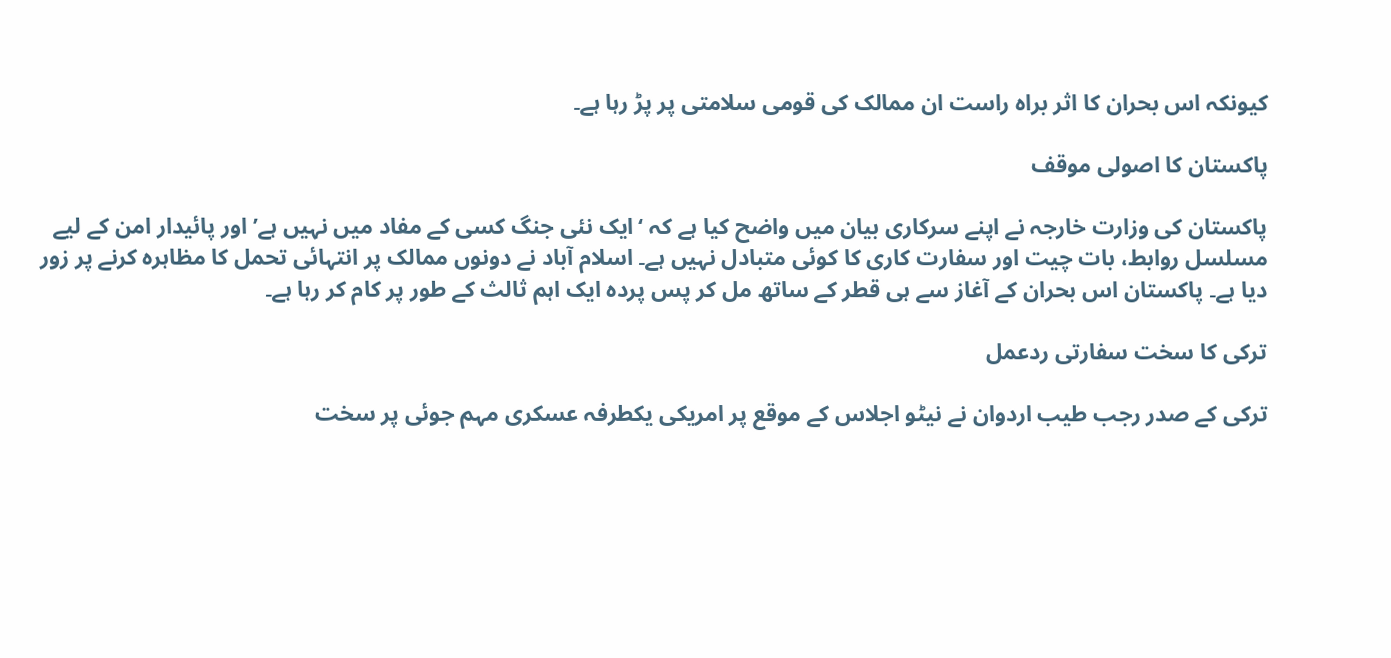کیونکہ اس بحران کا اثر براہ راست ان ممالک کی قومی سلامتی پر پڑ رہا ہے۔

پاکستان کا اصولی موقف

پاکستان کی وزارت خارجہ نے اپنے سرکاری بیان میں واضح کیا ہے کہ ‘ایک نئی جنگ کسی کے مفاد میں نہیں ہے’ اور پائیدار امن کے لیے مسلسل روابط، بات چیت اور سفارت کاری کا کوئی متبادل نہیں ہے۔ اسلام آباد نے دونوں ممالک پر انتہائی تحمل کا مظاہرہ کرنے پر زور دیا ہے۔ پاکستان اس بحران کے آغاز سے ہی قطر کے ساتھ مل کر پس پردہ ایک اہم ثالث کے طور پر کام کر رہا ہے۔

ترکی کا سخت سفارتی ردعمل

ترکی کے صدر رجب طیب اردوان نے نیٹو اجلاس کے موقع پر امریکی یکطرفہ عسکری مہم جوئی پر سخت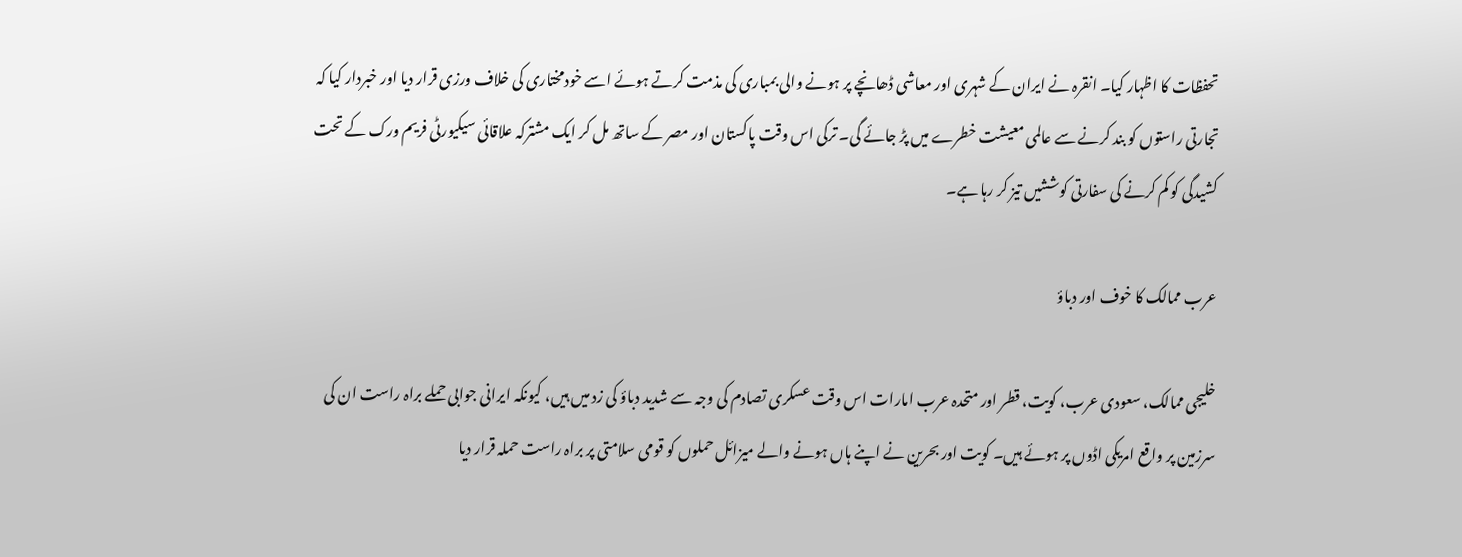تحفظات کا اظہار کیا۔ انقرہ نے ایران کے شہری اور معاشی ڈھانچے پر ہونے والی بمباری کی مذمت کرتے ہوئے اسے خودمختاری کی خلاف ورزی قرار دیا اور خبردار کیا کہ تجارتی راستوں کو بند کرنے سے عالمی معیشت خطرے میں پڑ جائے گی۔ ترکی اس وقت پاکستان اور مصر کے ساتھ مل کر ایک مشترکہ علاقائی سیکیورٹی فریم ورک کے تحت کشیدگی کو کم کرنے کی سفارتی کوششیں تیز کر رہا ہے۔

عرب ممالک کا خوف اور دباؤ

خلیجی ممالک، سعودی عرب، کویت، قطر اور متحدہ عرب امارات اس وقت عسکری تصادم کی وجہ سے شدید دباؤ کی زد میں ہیں، کیونکہ ایرانی جوابی حملے براہ راست ان کی سرزمین پر واقع امریکی اڈوں پر ہوئے ہیں۔ کویت اور بحرین نے اپنے ہاں ہونے والے میزائل حملوں کو قومی سلامتی پر براہ راست حملہ قرار دیا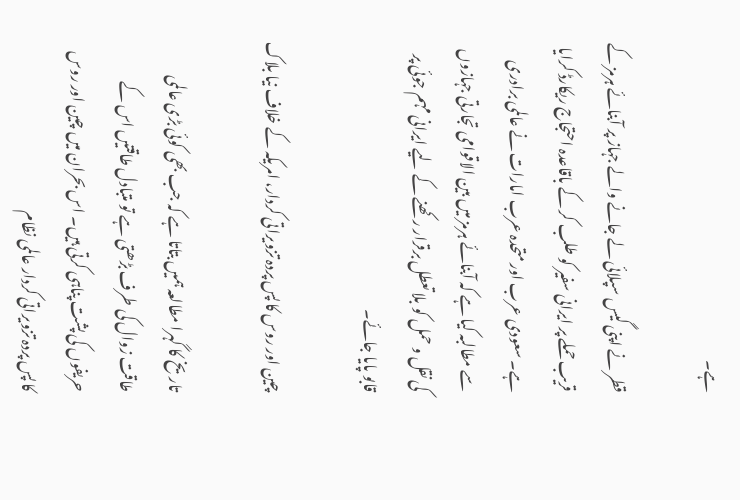ہے۔

قطر نے اپنی گیس سپلائی لے جانے والے جہاز پر آبنائے ہرمز کے قریب حملے پر ایرانی سفیر کو طلب کر کے باقاعدہ احتجاج ریکارڈ کرایا ہے۔ سعودی عرب اور متحدہ عرب امارات نے عالمی برادری سے مطالبہ کیا ہے کہ آبنائے ہرمز میں بین الاقوامی تجارتی جہازوں کی نقل و حمل کو بلا تعطل برقرار رکھنے کے لیے ایرانی مہم جوئی پر قابو پایا جائے۔

چین اور روس کا پس پردہ تزویراتی کردار، امریکہ کے خلاف نیا بلاک

تاریخ کا گہرا مطالعہ ہمیں بتاتا ہے کہ جب بھی کوئی بڑی عالمی طاقت زوال کی طرف بڑھتی ہے تو متبادل طاقتیں اس کے حریفوں کی پشت پناہی کرتی ہیں۔ اس بحران میں چین اور روس کا پس پردہ تزویراتی کردار عالمی نظام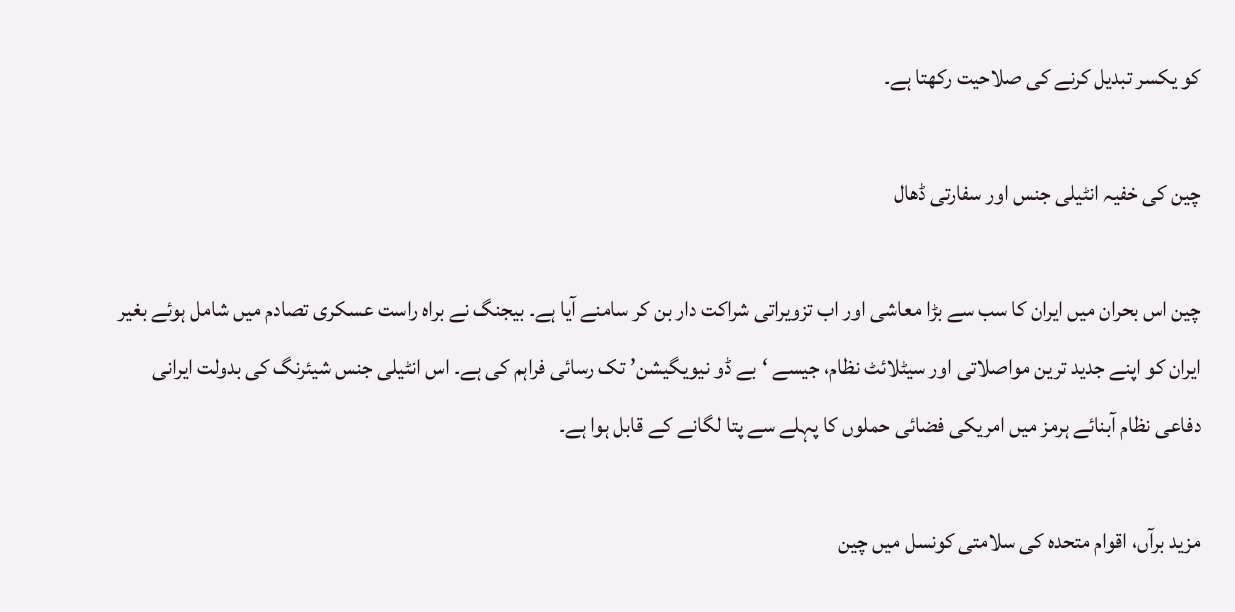کو یکسر تبدیل کرنے کی صلاحیت رکھتا ہے۔

چین کی خفیہ انٹیلی جنس اور سفارتی ڈھال

چین اس بحران میں ایران کا سب سے بڑا معاشی اور اب تزویراتی شراکت دار بن کر سامنے آیا ہے۔ بیجنگ نے براہ راست عسکری تصادم میں شامل ہوئے بغیر ایران کو اپنے جدید ترین مواصلاتی اور سیٹلائٹ نظام، جیسے ‘بے ڈو نیویگیشن’ تک رسائی فراہم کی ہے۔ اس انٹیلی جنس شیئرنگ کی بدولت ایرانی دفاعی نظام آبنائے ہرمز میں امریکی فضائی حملوں کا پہلے سے پتا لگانے کے قابل ہوا ہے۔

مزید برآں، اقوام متحدہ کی سلامتی کونسل میں چین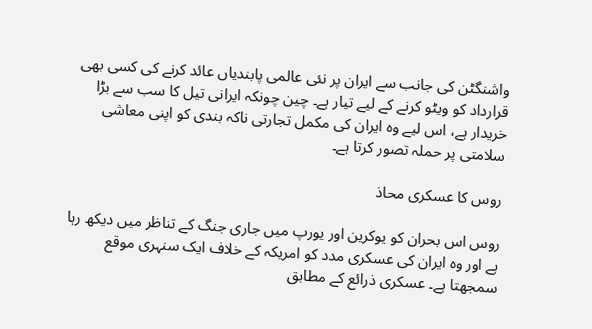واشنگٹن کی جانب سے ایران پر نئی عالمی پابندیاں عائد کرنے کی کسی بھی قرارداد کو ویٹو کرنے کے لیے تیار ہے۔ چین چونکہ ایرانی تیل کا سب سے بڑا خریدار ہے، اس لیے وہ ایران کی مکمل تجارتی ناکہ بندی کو اپنی معاشی سلامتی پر حملہ تصور کرتا ہے۔

روس کا عسکری محاذ

روس اس بحران کو یوکرین اور یورپ میں جاری جنگ کے تناظر میں دیکھ رہا ہے اور وہ ایران کی عسکری مدد کو امریکہ کے خلاف ایک سنہری موقع سمجھتا ہے۔ عسکری ذرائع کے مطابق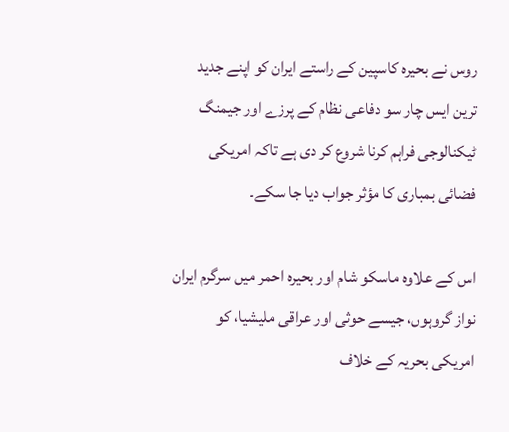روس نے بحیرہ کاسپین کے راستے ایران کو اپنے جدید ترین ایس چار سو دفاعی نظام کے پرزے اور جیمنگ ٹیکنالوجی فراہم کرنا شروع کر دی ہے تاکہ امریکی فضائی بمباری کا مؤثر جواب دیا جا سکے۔

اس کے علاوہ ماسکو شام اور بحیرہ احمر میں سرگرم ایران نواز گروہوں، جیسے حوثی اور عراقی ملیشیا، کو امریکی بحریہ کے خلاف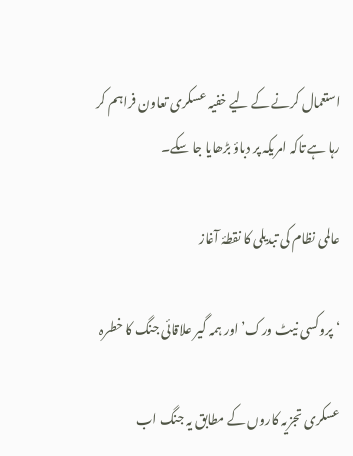استعمال کرنے کے لیے خفیہ عسکری تعاون فراہم کر رہا ہے تاکہ امریکہ پر دباؤ بڑھایا جا سکے۔

عالمی نظام کی تبدیلی کا نقطۂ آغاز

‘پروکسی نیٹ ورک’ اور ہمہ گیر علاقائی جنگ کا خطرہ

عسکری تجزیہ کاروں کے مطابق یہ جنگ اب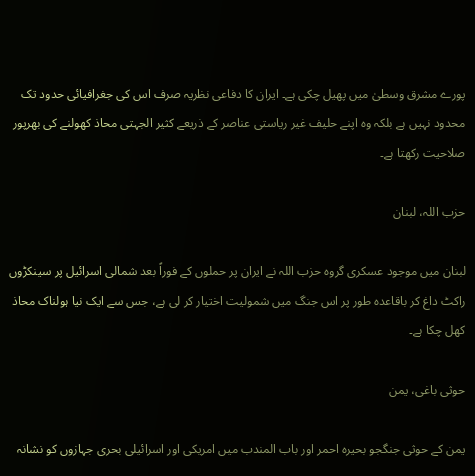پورے مشرق وسطیٰ میں پھیل چکی ہے۔ ایران کا دفاعی نظریہ صرف اس کی جغرافیائی حدود تک محدود نہیں ہے بلکہ وہ اپنے حلیف غیر ریاستی عناصر کے ذریعے کثیر الجہتی محاذ کھولنے کی بھرپور صلاحیت رکھتا ہے۔

حزب اللہ، لبنان

لبنان میں موجود عسکری گروہ حزب اللہ نے ایران پر حملوں کے فوراً بعد شمالی اسرائیل پر سینکڑوں راکٹ داغ کر باقاعدہ طور پر اس جنگ میں شمولیت اختیار کر لی ہے، جس سے ایک نیا ہولناک محاذ کھل چکا ہے۔

حوثی باغی، یمن

یمن کے حوثی جنگجو بحیرہ احمر اور باب المندب میں امریکی اور اسرائیلی بحری جہازوں کو نشانہ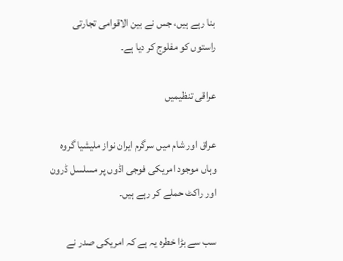بنا رہے ہیں، جس نے بین الاقوامی تجارتی راستوں کو مفلوج کر دیا ہے۔

عراقی تنظیمیں

عراق اور شام میں سرگرم ایران نواز ملیشیا گروہ وہاں موجود امریکی فوجی اڈوں پر مسلسل ڈرون اور راکٹ حملے کر رہے ہیں۔

سب سے بڑا خطرہ یہ ہے کہ امریکی صدر نے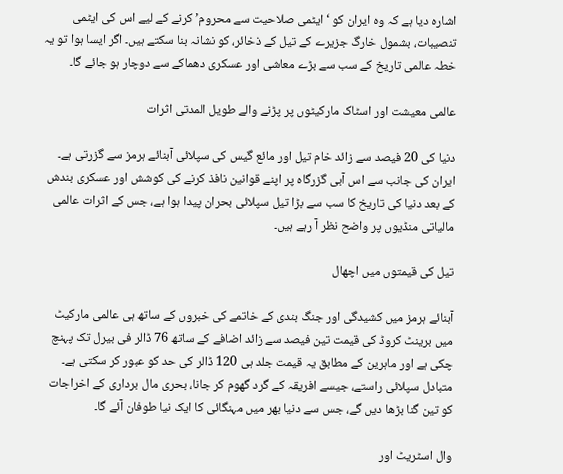اشارہ دیا ہے کہ وہ ایران کو ‘ایٹمی صلاحیت سے محروم’ کرنے کے لیے اس کی ایٹمی تنصیبات، بشمول خارگ جزیرے کے تیل کے ذخائر، کو نشانہ بنا سکتے ہیں۔ اگر ایسا ہوا تو یہ خطہ عالمی تاریخ کے سب سے بڑے معاشی اور عسکری دھماکے سے دوچار ہو جائے گا۔

عالمی معیشت اور اسٹاک مارکیٹوں پر پڑنے والے طویل المدتی اثرات

دنیا کی 20 فیصد سے زائد خام تیل اور مائع گیس کی سپلائی آبنائے ہرمز سے گزرتی ہے۔ ایران کی جانب سے اس آبی گزرگاہ پر اپنے قوانین نافذ کرنے کی کوشش اور عسکری بندش کے بعد دنیا کی تاریخ کا سب سے بڑا تیل سپلائی بحران پیدا ہوا ہے، جس کے اثرات عالمی مالیاتی منڈیوں پر واضح نظر آ رہے ہیں۔

تیل کی قیمتوں میں اچھال

آبنائے ہرمز میں کشیدگی اور جنگ بندی کے خاتمے کی خبروں کے ساتھ ہی عالمی مارکیٹ میں برینٹ کروڈ کی قیمت تین فیصد سے زائد اضافے کے ساتھ 76 ڈالر فی بیرل تک پہنچ چکی ہے اور ماہرین کے مطابق یہ قیمت جلد ہی 120 ڈالر کی حد کو عبور کر سکتی ہے۔ متبادل سپلائی راستے، جیسے افریقہ کے گرد گھوم کر جانا، بحری مال برداری کے اخراجات کو تین گنا بڑھا دیں گے، جس سے دنیا بھر میں مہنگائی کا ایک نیا طوفان آئے گا۔

وال اسٹریٹ اور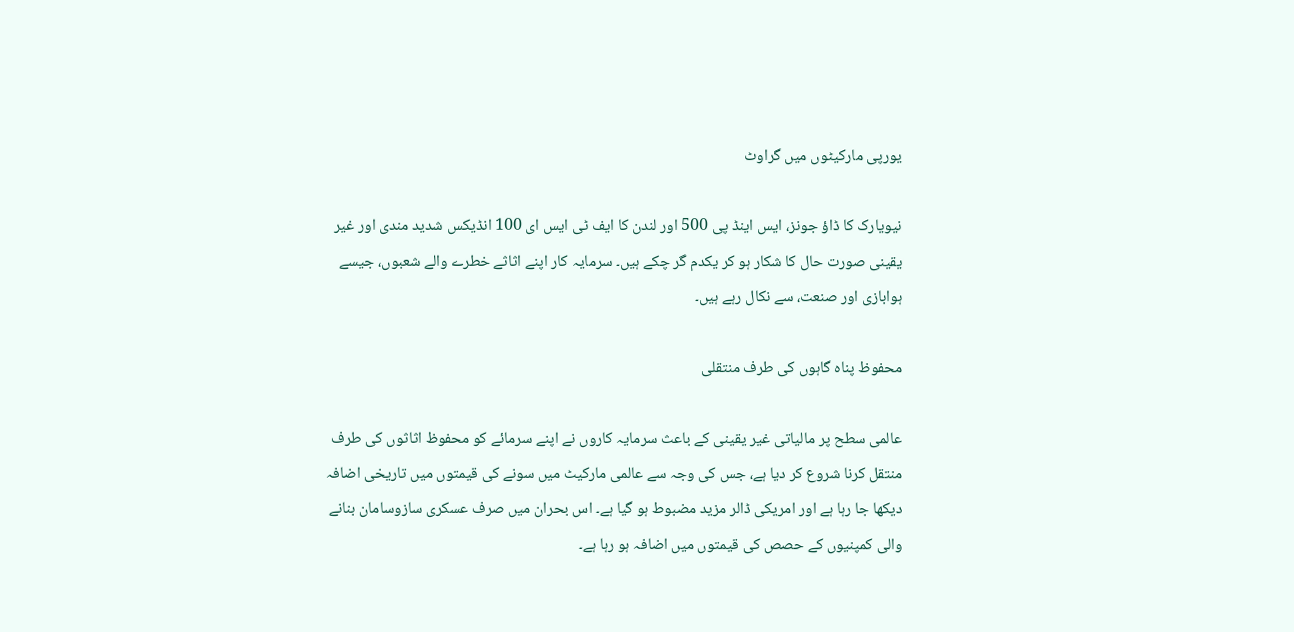یورپی مارکیٹوں میں گراوٹ

نیویارک کا ڈاؤ جونز، ایس اینڈ پی 500 اور لندن کا ایف ٹی ایس ای 100 انڈیکس شدید مندی اور غیر یقینی صورت حال کا شکار ہو کر یکدم گر چکے ہیں۔ سرمایہ کار اپنے اثاثے خطرے والے شعبوں، جیسے ہوابازی اور صنعت، سے نکال رہے ہیں۔

محفوظ پناہ گاہوں کی طرف منتقلی

عالمی سطح پر مالیاتی غیر یقینی کے باعث سرمایہ کاروں نے اپنے سرمائے کو محفوظ اثاثوں کی طرف منتقل کرنا شروع کر دیا ہے، جس کی وجہ سے عالمی مارکیٹ میں سونے کی قیمتوں میں تاریخی اضافہ دیکھا جا رہا ہے اور امریکی ڈالر مزید مضبوط ہو گیا ہے۔ اس بحران میں صرف عسکری سازوسامان بنانے والی کمپنیوں کے حصص کی قیمتوں میں اضافہ ہو رہا ہے۔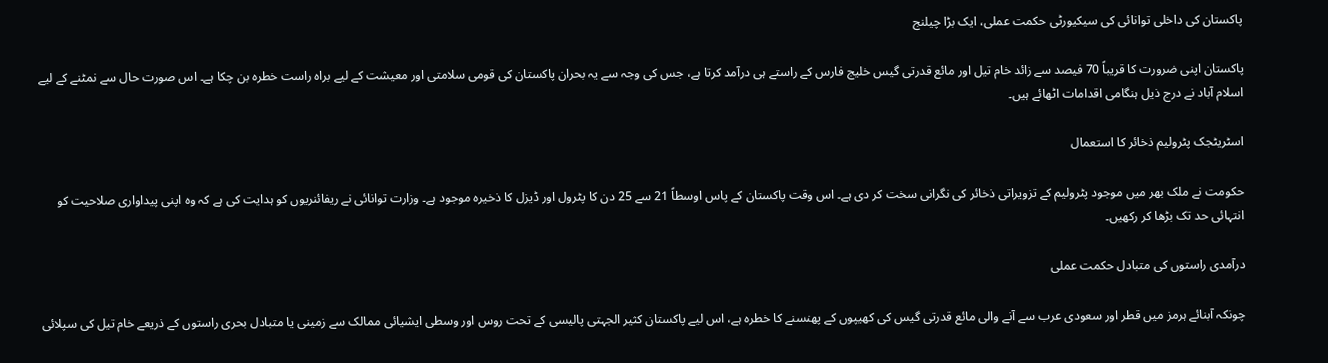پاکستان کی داخلی توانائی کی سیکیورٹی حکمت عملی، ایک بڑا چیلنج

پاکستان اپنی ضرورت کا قریباً 70 فیصد سے زائد خام تیل اور مائع قدرتی گیس خلیج فارس کے راستے ہی درآمد کرتا ہے، جس کی وجہ سے یہ بحران پاکستان کی قومی سلامتی اور معیشت کے لیے براہ راست خطرہ بن چکا ہے۔ اس صورت حال سے نمٹنے کے لیے اسلام آباد نے درج ذیل ہنگامی اقدامات اٹھائے ہیں۔

اسٹریٹجک پٹرولیم ذخائر کا استعمال

حکومت نے ملک بھر میں موجود پٹرولیم کے تزویراتی ذخائر کی نگرانی سخت کر دی ہے۔ اس وقت پاکستان کے پاس اوسطاً 21 سے 25 دن کا پٹرول اور ڈیزل کا ذخیرہ موجود ہے۔ وزارت توانائی نے ریفائنریوں کو ہدایت کی ہے کہ وہ اپنی پیداواری صلاحیت کو انتہائی حد تک بڑھا کر رکھیں۔

درآمدی راستوں کی متبادل حکمت عملی

چونکہ آبنائے ہرمز میں قطر اور سعودی عرب سے آنے والی مائع قدرتی گیس کی کھیپوں کے پھنسنے کا خطرہ ہے، اس لیے پاکستان کثیر الجہتی پالیسی کے تحت روس اور وسطی ایشیائی ممالک سے زمینی یا متبادل بحری راستوں کے ذریعے خام تیل کی سپلائی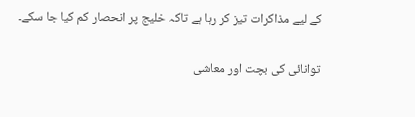کے لیے مذاکرات تیز کر رہا ہے تاکہ خلیج پر انحصار کم کیا جا سکے۔

توانائی کی بچت اور معاشی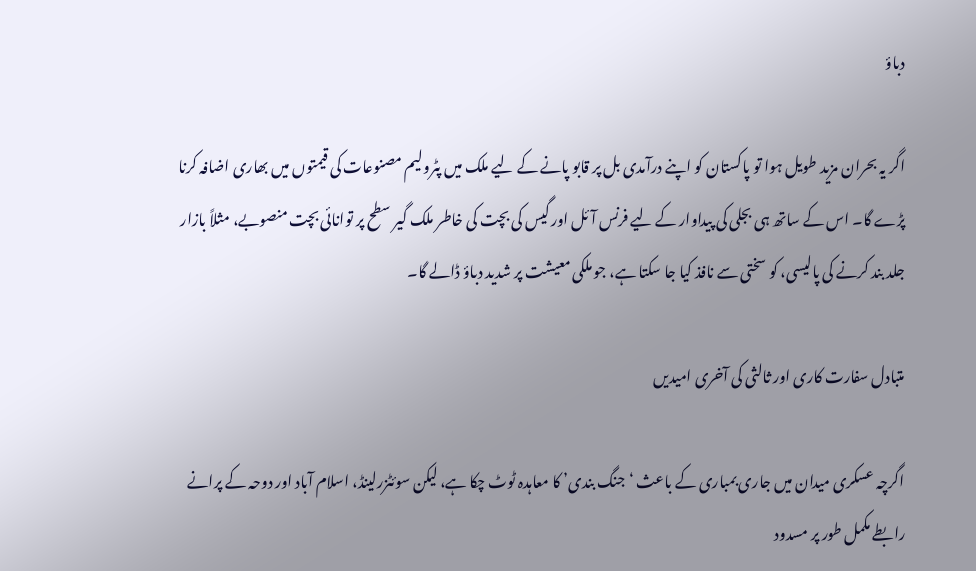دباؤ

اگر یہ بحران مزید طویل ہوا تو پاکستان کو اپنے درآمدی بل پر قابو پانے کے لیے ملک میں پٹرولیم مصنوعات کی قیمتوں میں بھاری اضافہ کرنا پڑے گا۔ اس کے ساتھ ہی بجلی کی پیداوار کے لیے فرنس آئل اور گیس کی بچت کی خاطر ملک گیر سطح پر توانائی بچت منصوبے، مثلاً بازار جلد بند کرنے کی پالیسی، کو سختی سے نافذ کیا جا سکتا ہے، جو ملکی معیشت پر شدید دباؤ ڈالے گا۔

متبادل سفارت کاری اور ثالثی کی آخری امیدیں

اگرچہ عسکری میدان میں جاری بمباری کے باعث ‘جنگ بندی’ کا معاہدہ ٹوٹ چکا ہے، لیکن سوئٹزرلینڈ، اسلام آباد اور دوحہ کے پرانے رابطے مکمل طور پر مسدود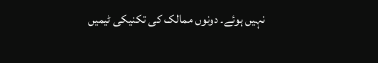نہیں ہوئے۔ دونوں ممالک کی تکنیکی ٹیمیں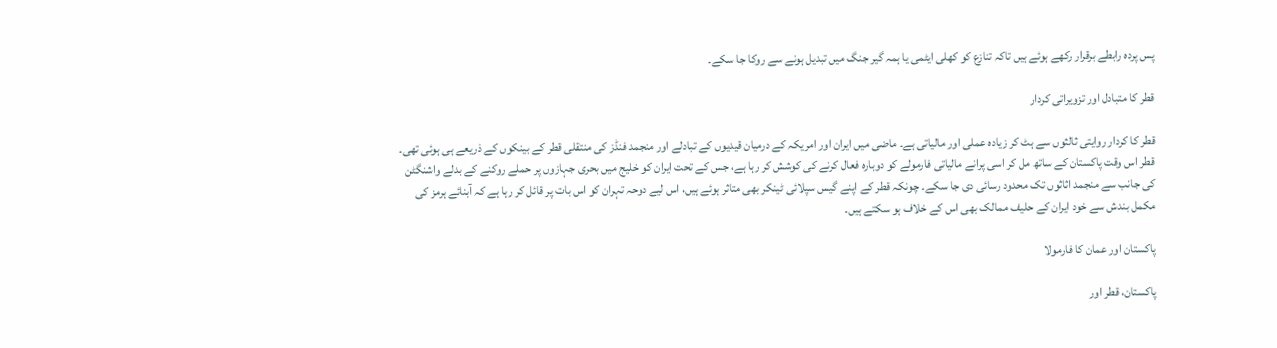پس پردہ رابطے برقرار رکھے ہوئے ہیں تاکہ تنازع کو کھلی ایٹمی یا ہمہ گیر جنگ میں تبدیل ہونے سے روکا جا سکے۔

قطر کا متبادل اور تزویراتی کردار

قطر کا کردار روایتی ثالثوں سے ہٹ کر زیادہ عملی اور مالیاتی ہے۔ ماضی میں ایران اور امریکہ کے درمیان قیدیوں کے تبادلے اور منجمد فنڈز کی منتقلی قطر کے بینکوں کے ذریعے ہی ہوئی تھی۔ قطر اس وقت پاکستان کے ساتھ مل کر اسی پرانے مالیاتی فارمولے کو دوبارہ فعال کرنے کی کوشش کر رہا ہے، جس کے تحت ایران کو خلیج میں بحری جہازوں پر حملے روکنے کے بدلے واشنگٹن کی جانب سے منجمد اثاثوں تک محدود رسائی دی جا سکے۔ چونکہ قطر کے اپنے گیس سپلائی ٹینکر بھی متاثر ہوئے ہیں، اس لیے دوحہ تہران کو اس بات پر قائل کر رہا ہے کہ آبنائے ہرمز کی مکمل بندش سے خود ایران کے حلیف ممالک بھی اس کے خلاف ہو سکتے ہیں۔

پاکستان اور عمان کا فارمولا

پاکستان، قطر اور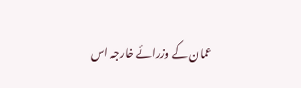عمان کے وزرائے خارجہ اس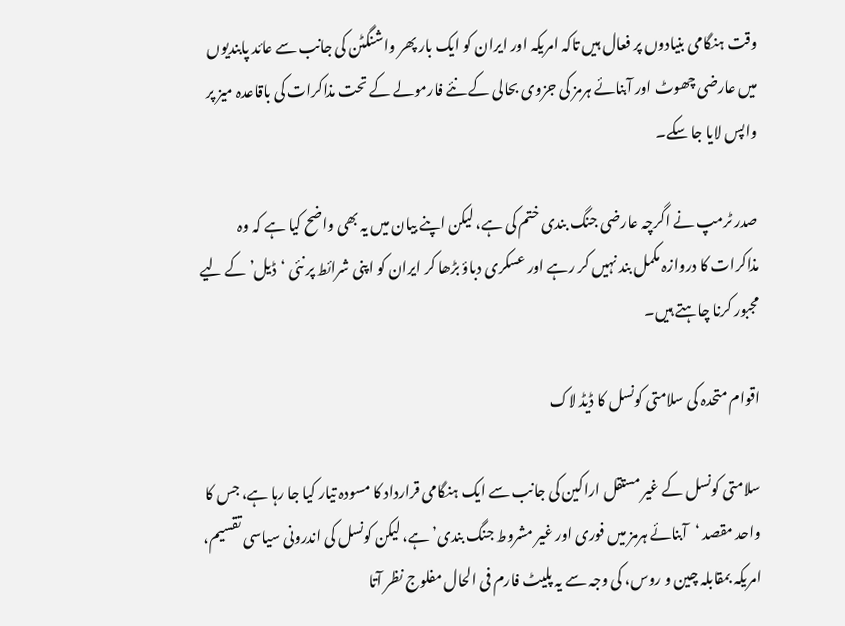وقت ہنگامی بنیادوں پر فعال ہیں تاکہ امریکہ اور ایران کو ایک بار پھر واشنگٹن کی جانب سے عائد پابندیوں میں عارضی چھوٹ اور آبنائے ہرمز کی جزوی بحالی کے نئے فارمولے کے تحت مذاکرات کی باقاعدہ میز پر واپس لایا جا سکے۔

صدر ٹرمپ نے اگرچہ عارضی جنگ بندی ختم کی ہے، لیکن اپنے بیان میں یہ بھی واضح کیا ہے کہ وہ مذاکرات کا دروازہ مکمل بند نہیں کر رہے اور عسکری دباؤ بڑھا کر ایران کو اپنی شرائط پر نئی ‘ڈیل’ کے لیے مجبور کرنا چاہتے ہیں۔

اقوام متحدہ کی سلامتی کونسل کا ڈیڈ لاک

سلامتی کونسل کے غیر مستقل اراکین کی جانب سے ایک ہنگامی قرارداد کا مسودہ تیار کیا جا رہا ہے، جس کا واحد مقصد ‘آبنائے ہرمز میں فوری اور غیر مشروط جنگ بندی’ ہے، لیکن کونسل کی اندرونی سیاسی تقسیم، امریکہ بمقابلہ چین و روس، کی وجہ سے یہ پلیٹ فارم فی الحال مفلوج نظر آتا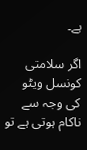ہے۔

اگر سلامتی کونسل ویٹو کی وجہ سے ناکام ہوتی ہے تو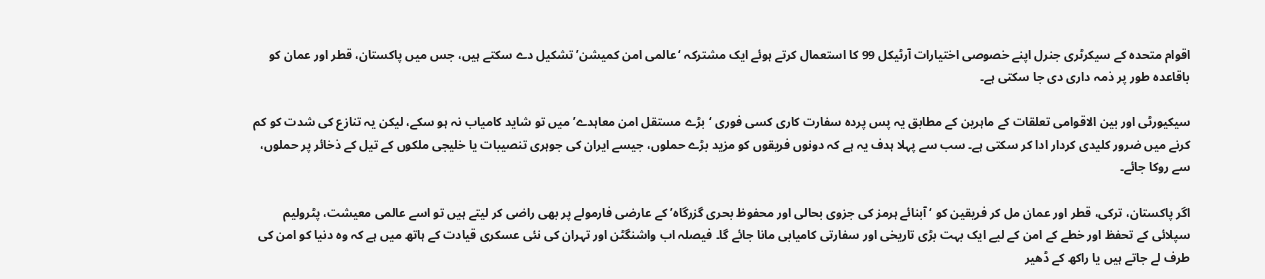اقوام متحدہ کے سیکرٹری جنرل اپنے خصوصی اختیارات آرٹیکل 99 کا استعمال کرتے ہوئے ایک مشترکہ ‘عالمی امن کمیشن’ تشکیل دے سکتے ہیں، جس میں پاکستان، قطر اور عمان کو باقاعدہ طور پر ذمہ داری دی جا سکتی ہے۔

سیکیورٹی اور بین الاقوامی تعلقات کے ماہرین کے مطابق یہ پس پردہ سفارت کاری کسی فوری ‘بڑے مستقل امن معاہدے’ میں تو شاید کامیاب نہ ہو سکے، لیکن یہ تنازع کی شدت کو کم کرنے میں ضرور کلیدی کردار ادا کر سکتی ہے۔ سب سے پہلا ہدف یہ ہے کہ دونوں فریقوں کو مزید بڑے حملوں، جیسے ایران کی جوہری تنصیبات یا خلیجی ملکوں کے تیل کے ذخائر پر حملوں، سے روکا جائے۔

اگر پاکستان، ترکی، قطر اور عمان مل کر فریقین کو ‘آبنائے ہرمز کی جزوی بحالی اور محفوظ بحری گزرگاہ’ کے عارضی فارمولے پر بھی راضی کر لیتے ہیں تو اسے عالمی معیشت، پٹرولیم سپلائی کے تحفظ اور خطے کے امن کے لیے ایک بہت بڑی تاریخی اور سفارتی کامیابی مانا جائے گا۔ فیصلہ اب واشنگٹن اور تہران کی نئی عسکری قیادت کے ہاتھ میں ہے کہ وہ دنیا کو امن کی طرف لے جاتے ہیں یا راکھ کے ڈھیر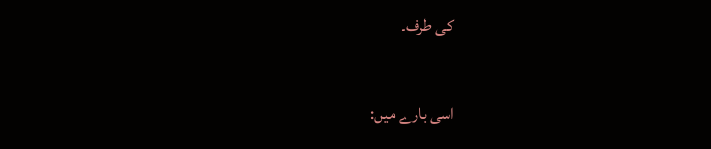کی طرف۔

اسی بارے میں: